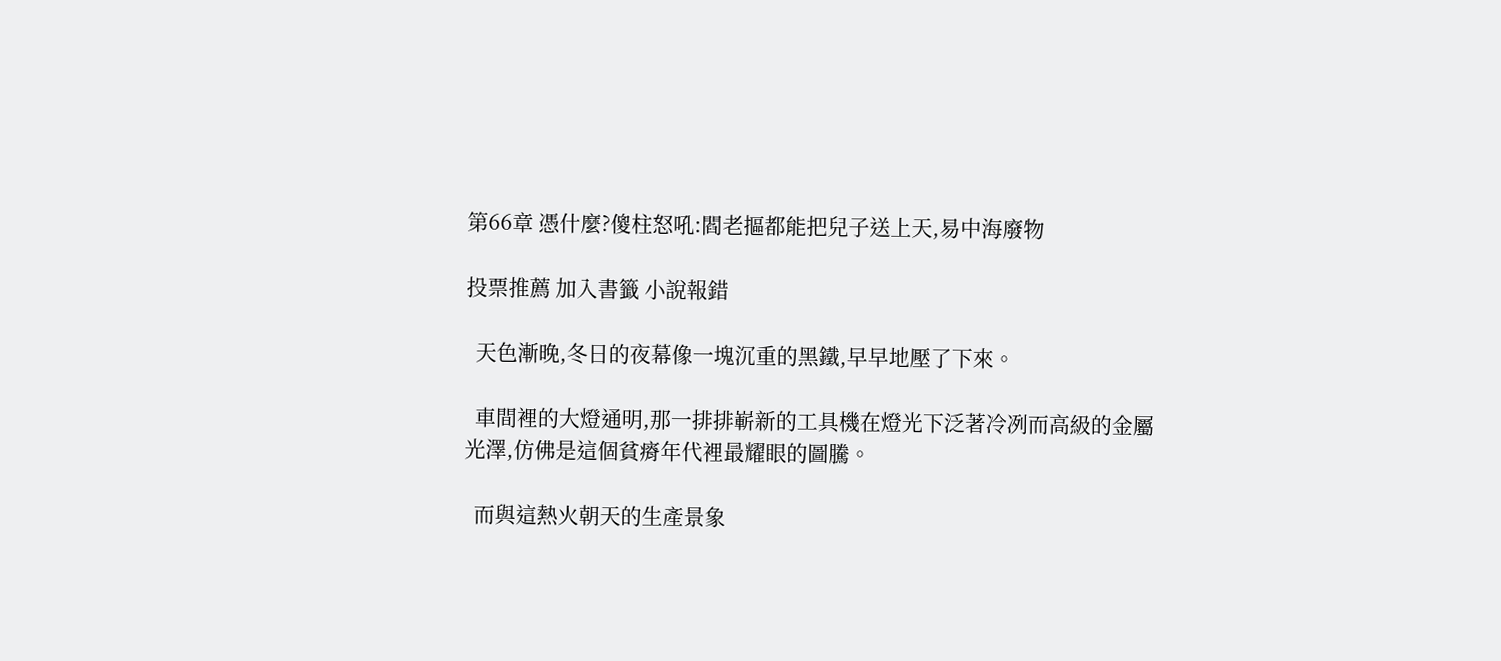第66章 憑什麼?傻柱怒吼:閻老摳都能把兒子送上天,易中海廢物

投票推薦 加入書籤 小說報錯

  天色漸晚,冬日的夜幕像一塊沉重的黑鐵,早早地壓了下來。

  車間裡的大燈通明,那一排排嶄新的工具機在燈光下泛著冷冽而高級的金屬光澤,仿佛是這個貧瘠年代裡最耀眼的圖騰。

  而與這熱火朝天的生產景象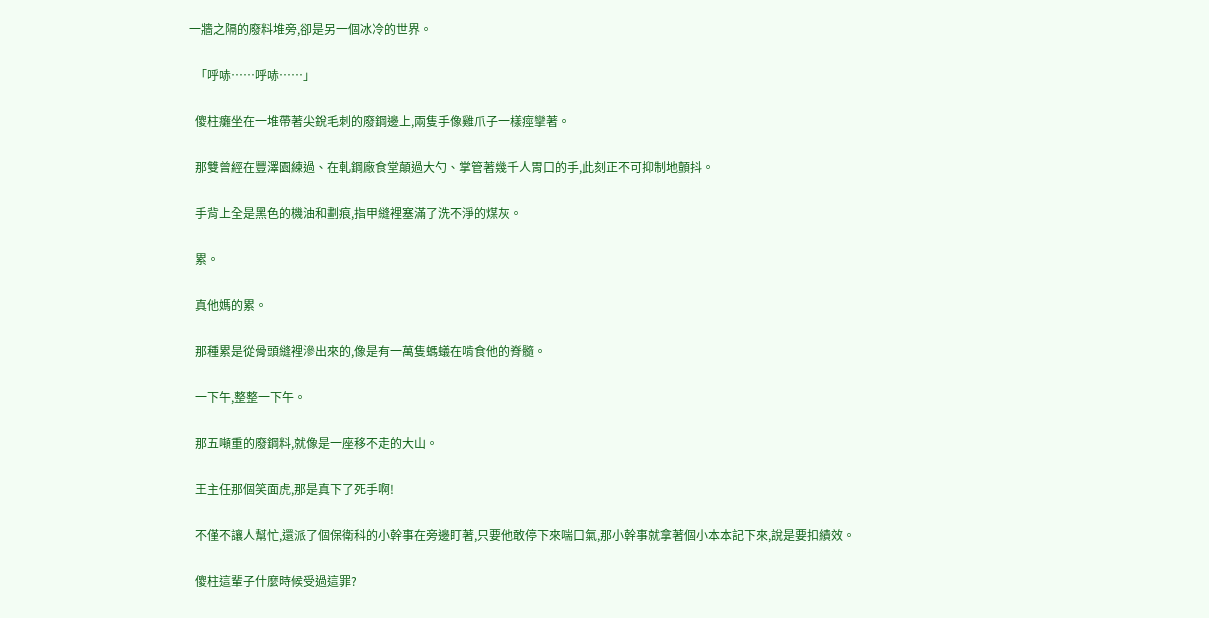一牆之隔的廢料堆旁,卻是另一個冰冷的世界。

  「呼哧……呼哧……」

  傻柱癱坐在一堆帶著尖銳毛刺的廢鋼邊上,兩隻手像雞爪子一樣痙攣著。

  那雙曾經在豐澤園練過、在軋鋼廠食堂顛過大勺、掌管著幾千人胃口的手,此刻正不可抑制地顫抖。

  手背上全是黑色的機油和劃痕,指甲縫裡塞滿了洗不淨的煤灰。

  累。

  真他媽的累。

  那種累是從骨頭縫裡滲出來的,像是有一萬隻螞蟻在啃食他的脊髓。

  一下午,整整一下午。

  那五噸重的廢鋼料,就像是一座移不走的大山。

  王主任那個笑面虎,那是真下了死手啊!

  不僅不讓人幫忙,還派了個保衛科的小幹事在旁邊盯著,只要他敢停下來喘口氣,那小幹事就拿著個小本本記下來,說是要扣績效。

  傻柱這輩子什麼時候受過這罪?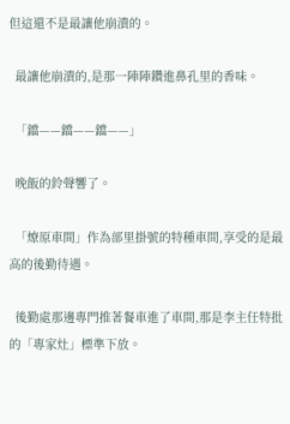但這還不是最讓他崩潰的。

  最讓他崩潰的,是那一陣陣鑽進鼻孔里的香味。

  「鐺——鐺——鐺——」

  晚飯的鈴聲響了。

  「燎原車間」作為部里掛號的特種車間,享受的是最高的後勤待遇。

  後勤處那邊專門推著餐車進了車間,那是李主任特批的「專家灶」標準下放。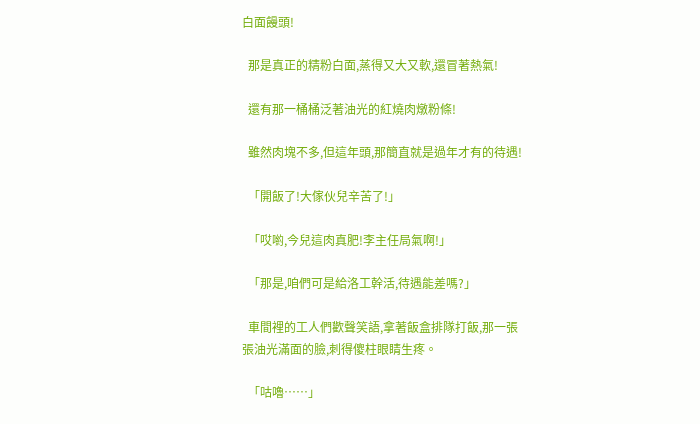白面饅頭!

  那是真正的精粉白面,蒸得又大又軟,還冒著熱氣!

  還有那一桶桶泛著油光的紅燒肉燉粉條!

  雖然肉塊不多,但這年頭,那簡直就是過年才有的待遇!

  「開飯了!大傢伙兒辛苦了!」

  「哎喲,今兒這肉真肥!李主任局氣啊!」

  「那是,咱們可是給洛工幹活,待遇能差嗎?」

  車間裡的工人們歡聲笑語,拿著飯盒排隊打飯,那一張張油光滿面的臉,刺得傻柱眼睛生疼。

  「咕嚕……」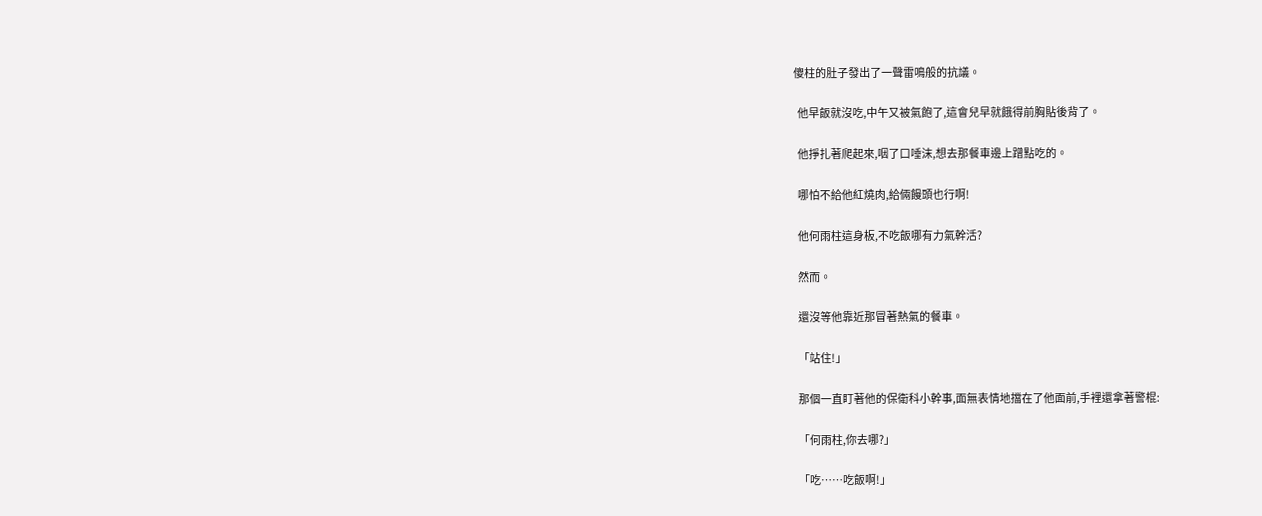傻柱的肚子發出了一聲雷鳴般的抗議。

  他早飯就沒吃,中午又被氣飽了,這會兒早就餓得前胸貼後背了。

  他掙扎著爬起來,咽了口唾沫,想去那餐車邊上蹭點吃的。

  哪怕不給他紅燒肉,給倆饅頭也行啊!

  他何雨柱這身板,不吃飯哪有力氣幹活?

  然而。

  還沒等他靠近那冒著熱氣的餐車。

  「站住!」

  那個一直盯著他的保衛科小幹事,面無表情地擋在了他面前,手裡還拿著警棍:

  「何雨柱,你去哪?」

  「吃……吃飯啊!」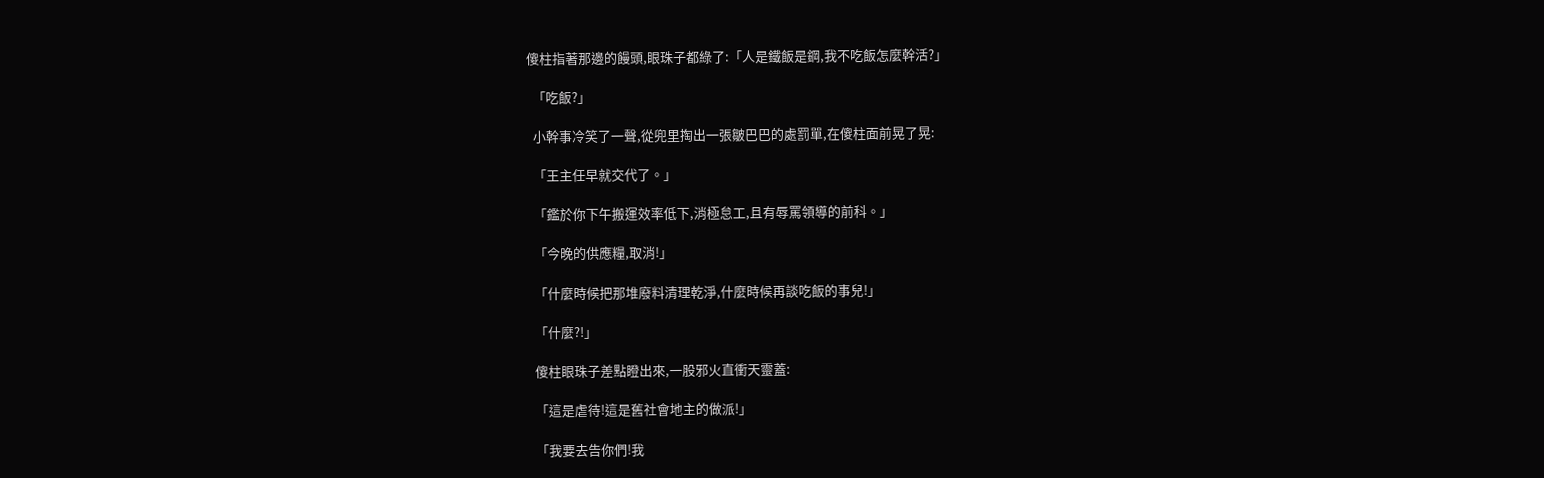傻柱指著那邊的饅頭,眼珠子都綠了:「人是鐵飯是鋼,我不吃飯怎麼幹活?」

  「吃飯?」

  小幹事冷笑了一聲,從兜里掏出一張皺巴巴的處罰單,在傻柱面前晃了晃:

  「王主任早就交代了。」

  「鑑於你下午搬運效率低下,消極怠工,且有辱罵領導的前科。」

  「今晚的供應糧,取消!」

  「什麼時候把那堆廢料清理乾淨,什麼時候再談吃飯的事兒!」

  「什麼?!」

  傻柱眼珠子差點瞪出來,一股邪火直衝天靈蓋:

  「這是虐待!這是舊社會地主的做派!」

  「我要去告你們!我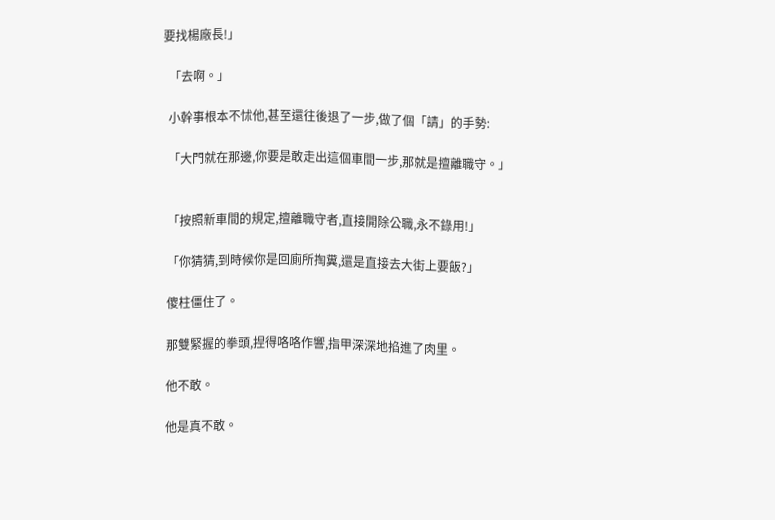要找楊廠長!」

  「去啊。」

  小幹事根本不怵他,甚至還往後退了一步,做了個「請」的手勢:

  「大門就在那邊,你要是敢走出這個車間一步,那就是擅離職守。」


  「按照新車間的規定,擅離職守者,直接開除公職,永不錄用!」

  「你猜猜,到時候你是回廁所掏糞,還是直接去大街上要飯?」

  傻柱僵住了。

  那雙緊握的拳頭,捏得咯咯作響,指甲深深地掐進了肉里。

  他不敢。

  他是真不敢。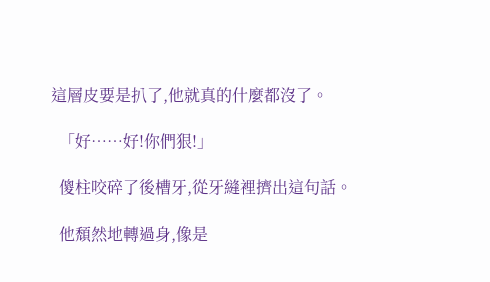這層皮要是扒了,他就真的什麼都沒了。

  「好……好!你們狠!」

  傻柱咬碎了後槽牙,從牙縫裡擠出這句話。

  他頹然地轉過身,像是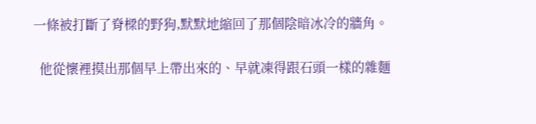一條被打斷了脊樑的野狗,默默地縮回了那個陰暗冰冷的牆角。

  他從懷裡摸出那個早上帶出來的、早就凍得跟石頭一樣的雜麵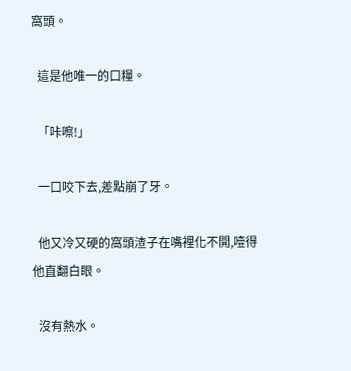窩頭。

  這是他唯一的口糧。

  「咔嚓!」

  一口咬下去,差點崩了牙。

  他又冷又硬的窩頭渣子在嘴裡化不開,噎得他直翻白眼。

  沒有熱水。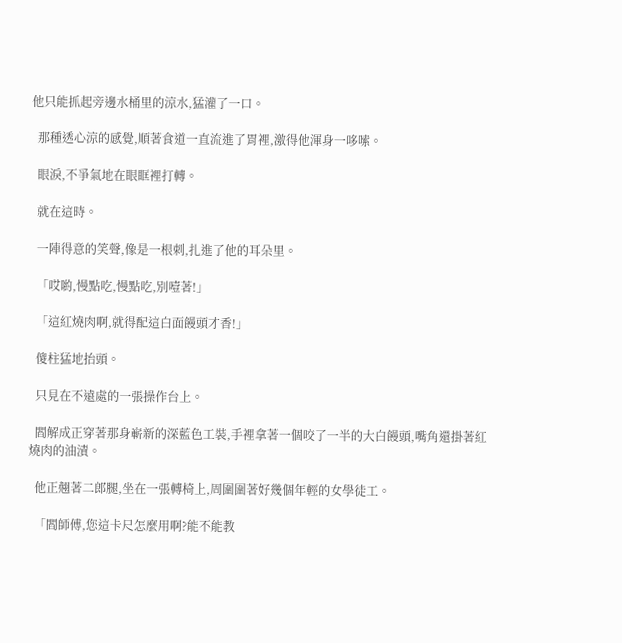他只能抓起旁邊水桶里的涼水,猛灌了一口。

  那種透心涼的感覺,順著食道一直流進了胃裡,激得他渾身一哆嗦。

  眼淚,不爭氣地在眼眶裡打轉。

  就在這時。

  一陣得意的笑聲,像是一根刺,扎進了他的耳朵里。

  「哎喲,慢點吃,慢點吃,別噎著!」

  「這紅燒肉啊,就得配這白面饅頭才香!」

  傻柱猛地抬頭。

  只見在不遠處的一張操作台上。

  閻解成正穿著那身嶄新的深藍色工裝,手裡拿著一個咬了一半的大白饅頭,嘴角還掛著紅燒肉的油漬。

  他正翹著二郎腿,坐在一張轉椅上,周圍圍著好幾個年輕的女學徒工。

  「閻師傅,您這卡尺怎麼用啊?能不能教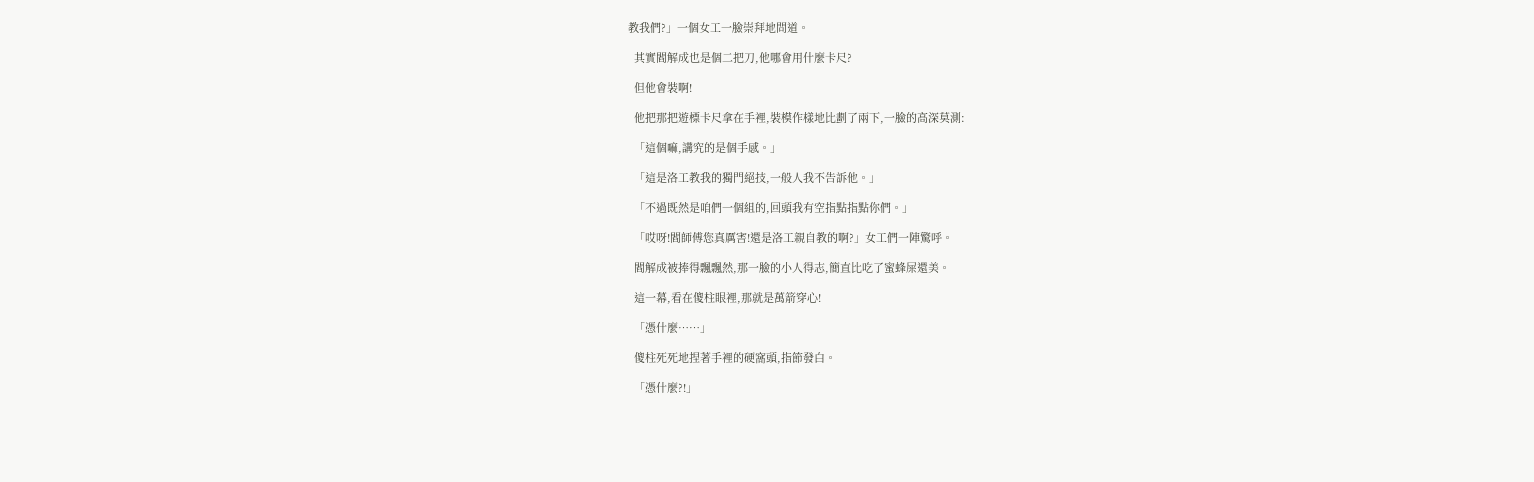教我們?」一個女工一臉崇拜地問道。

  其實閻解成也是個二把刀,他哪會用什麼卡尺?

  但他會裝啊!

  他把那把遊標卡尺拿在手裡,裝模作樣地比劃了兩下,一臉的高深莫測:

  「這個嘛,講究的是個手感。」

  「這是洛工教我的獨門絕技,一般人我不告訴他。」

  「不過既然是咱們一個組的,回頭我有空指點指點你們。」

  「哎呀!閻師傅您真厲害!還是洛工親自教的啊?」女工們一陣驚呼。

  閻解成被捧得飄飄然,那一臉的小人得志,簡直比吃了蜜蜂屎還美。

  這一幕,看在傻柱眼裡,那就是萬箭穿心!

  「憑什麼……」

  傻柱死死地捏著手裡的硬窩頭,指節發白。

  「憑什麼?!」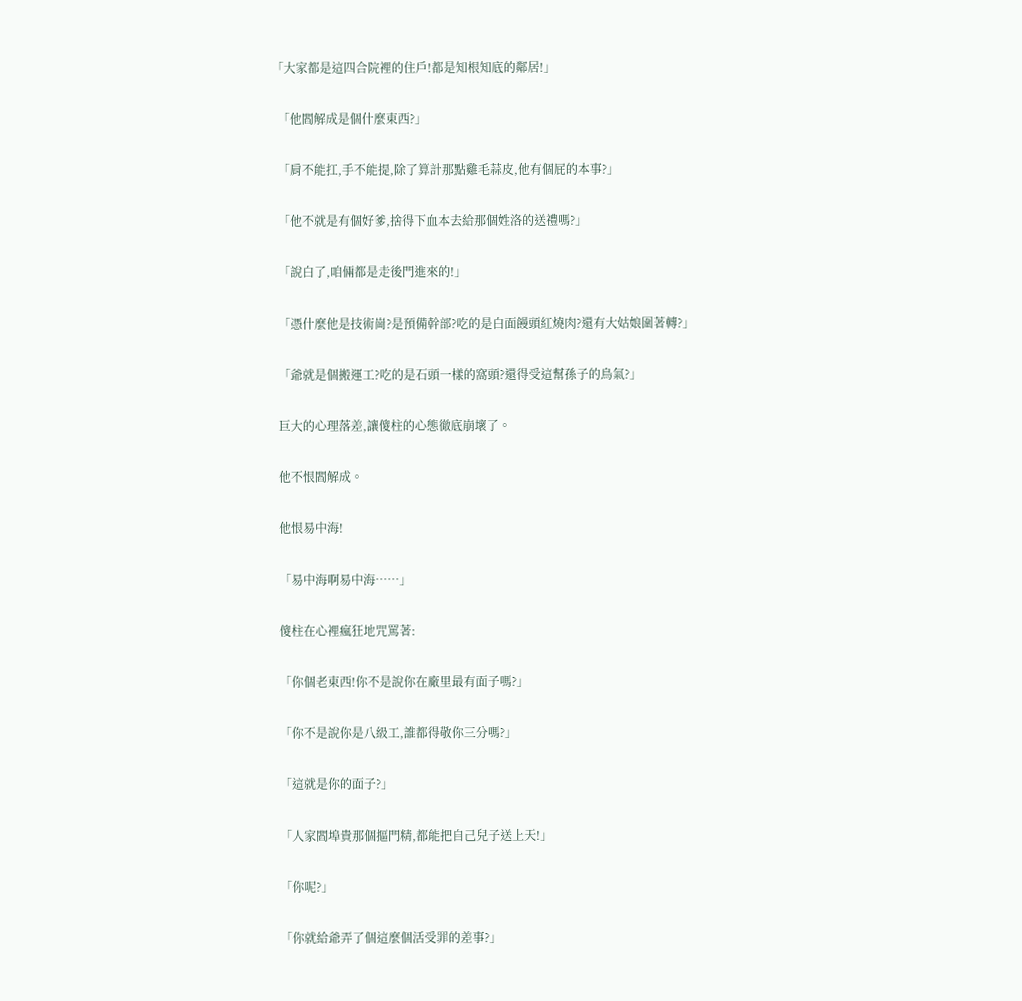「大家都是這四合院裡的住戶!都是知根知底的鄰居!」

  「他閻解成是個什麼東西?」

  「肩不能扛,手不能提,除了算計那點雞毛蒜皮,他有個屁的本事?」

  「他不就是有個好爹,捨得下血本去給那個姓洛的送禮嗎?」

  「說白了,咱倆都是走後門進來的!」

  「憑什麼他是技術崗?是預備幹部?吃的是白面饅頭紅燒肉?還有大姑娘圍著轉?」

  「爺就是個搬運工?吃的是石頭一樣的窩頭?還得受這幫孫子的鳥氣?」

  巨大的心理落差,讓傻柱的心態徹底崩壞了。

  他不恨閻解成。

  他恨易中海!

  「易中海啊易中海……」

  傻柱在心裡瘋狂地咒罵著:

  「你個老東西!你不是說你在廠里最有面子嗎?」

  「你不是說你是八級工,誰都得敬你三分嗎?」

  「這就是你的面子?」

  「人家閻埠貴那個摳門精,都能把自己兒子送上天!」

  「你呢?」

  「你就給爺弄了個這麼個活受罪的差事?」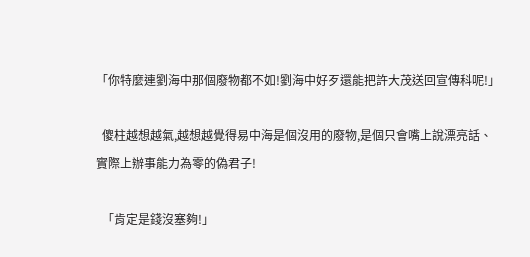「你特麼連劉海中那個廢物都不如!劉海中好歹還能把許大茂送回宣傳科呢!」

  傻柱越想越氣,越想越覺得易中海是個沒用的廢物,是個只會嘴上說漂亮話、實際上辦事能力為零的偽君子!

  「肯定是錢沒塞夠!」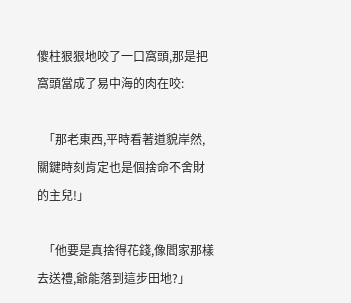傻柱狠狠地咬了一口窩頭,那是把窩頭當成了易中海的肉在咬:

  「那老東西,平時看著道貌岸然,關鍵時刻肯定也是個捨命不舍財的主兒!」

  「他要是真捨得花錢,像閻家那樣去送禮,爺能落到這步田地?」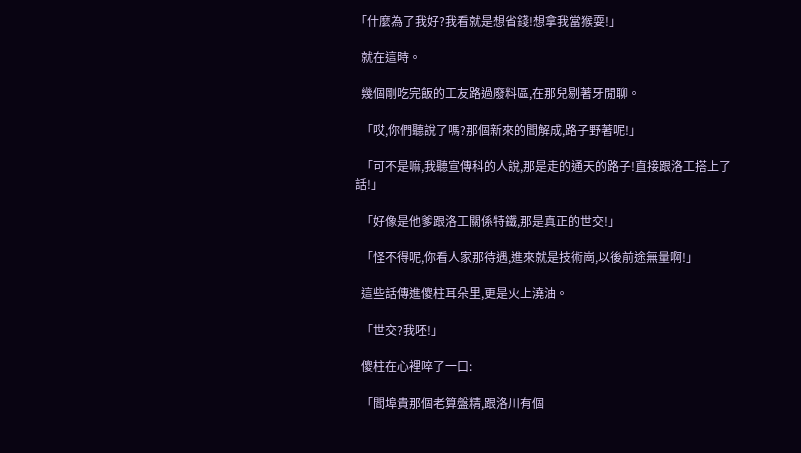「什麼為了我好?我看就是想省錢!想拿我當猴耍!」

  就在這時。

  幾個剛吃完飯的工友路過廢料區,在那兒剔著牙閒聊。

  「哎,你們聽說了嗎?那個新來的閻解成,路子野著呢!」

  「可不是嘛,我聽宣傳科的人說,那是走的通天的路子!直接跟洛工搭上了話!」

  「好像是他爹跟洛工關係特鐵,那是真正的世交!」

  「怪不得呢,你看人家那待遇,進來就是技術崗,以後前途無量啊!」

  這些話傳進傻柱耳朵里,更是火上澆油。

  「世交?我呸!」

  傻柱在心裡啐了一口:

  「閻埠貴那個老算盤精,跟洛川有個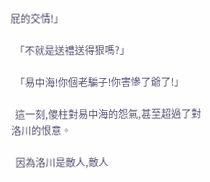屁的交情!」

  「不就是送禮送得狠嗎?」

  「易中海!你個老騙子!你害慘了爺了!」

  這一刻,傻柱對易中海的怨氣,甚至超過了對洛川的恨意。

  因為洛川是敵人,敵人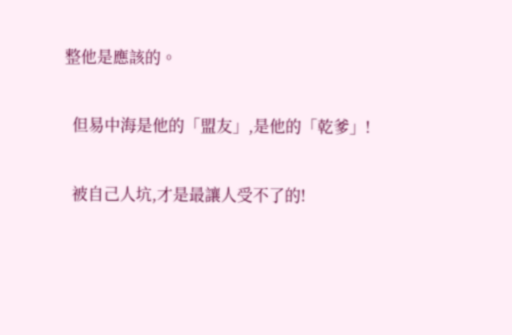整他是應該的。

  但易中海是他的「盟友」,是他的「乾爹」!

  被自己人坑,才是最讓人受不了的!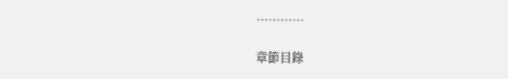…………

章節目錄